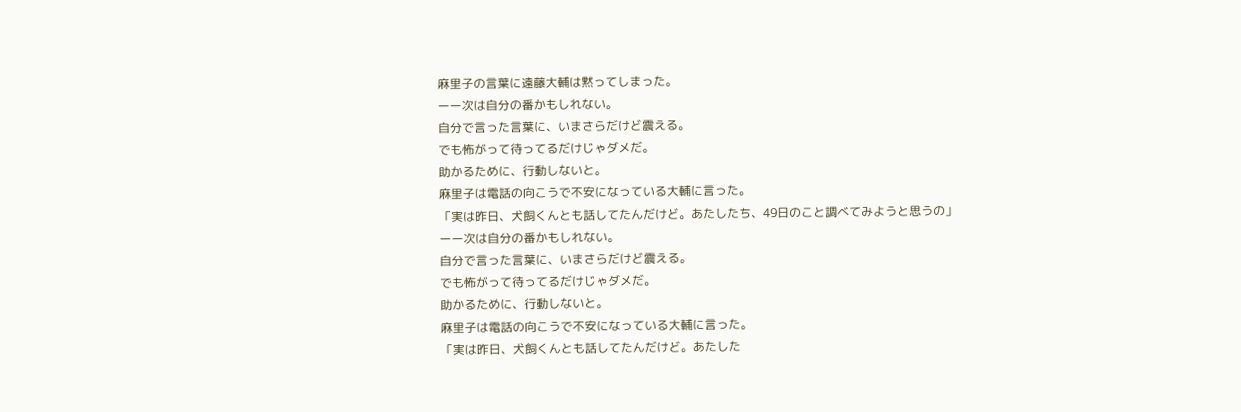麻里子の言葉に遠藤大輔は黙ってしまった。
ーー次は自分の番かもしれない。
自分で言った言葉に、いまさらだけど震える。
でも怖がって待ってるだけじゃダメだ。
助かるために、行動しないと。
麻里子は電話の向こうで不安になっている大輔に言った。
「実は昨日、犬飼くんとも話してたんだけど。あたしたち、49日のこと調べてみようと思うの」
ーー次は自分の番かもしれない。
自分で言った言葉に、いまさらだけど震える。
でも怖がって待ってるだけじゃダメだ。
助かるために、行動しないと。
麻里子は電話の向こうで不安になっている大輔に言った。
「実は昨日、犬飼くんとも話してたんだけど。あたした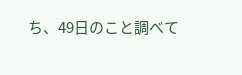ち、49日のこと調べて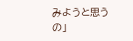みようと思うの」